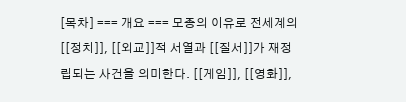[목차] === 개요 === 모종의 이유로 전세계의 [[정치]], [[외교]]적 서열과 [[질서]]가 재정립되는 사건을 의미한다. [[게임]], [[영화]],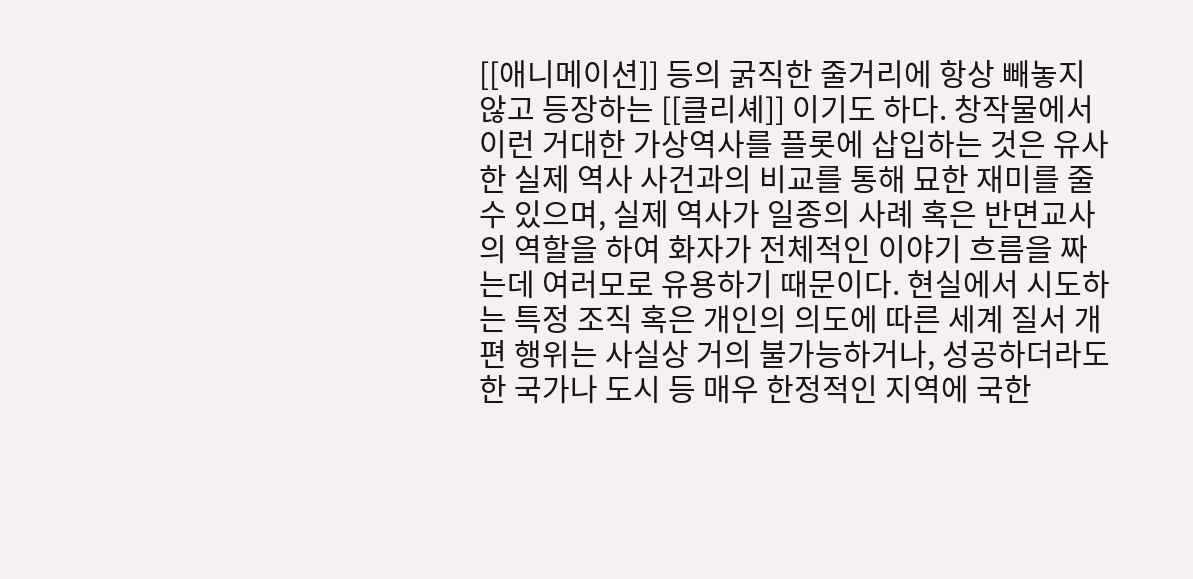[[애니메이션]] 등의 굵직한 줄거리에 항상 빼놓지 않고 등장하는 [[클리셰]] 이기도 하다. 창작물에서 이런 거대한 가상역사를 플롯에 삽입하는 것은 유사한 실제 역사 사건과의 비교를 통해 묘한 재미를 줄 수 있으며, 실제 역사가 일종의 사례 혹은 반면교사의 역할을 하여 화자가 전체적인 이야기 흐름을 짜는데 여러모로 유용하기 때문이다. 현실에서 시도하는 특정 조직 혹은 개인의 의도에 따른 세계 질서 개편 행위는 사실상 거의 불가능하거나, 성공하더라도 한 국가나 도시 등 매우 한정적인 지역에 국한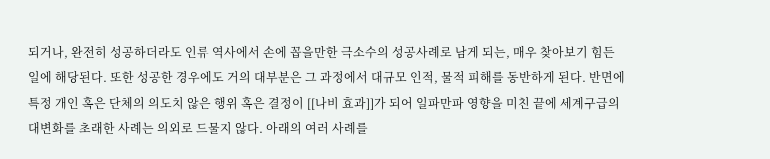되거나, 완전히 성공하더라도 인류 역사에서 손에 꼽을만한 극소수의 성공사례로 남게 되는, 매우 찾아보기 힘든 일에 해당된다. 또한 성공한 경우에도 거의 대부분은 그 과정에서 대규모 인적, 물적 피해를 동반하게 된다. 반면에 특정 개인 혹은 단체의 의도치 않은 행위 혹은 결정이 [[나비 효과]]가 되어 일파만파 영향을 미친 끝에 세계구급의 대변화를 초래한 사례는 의외로 드물지 않다. 아래의 여러 사례를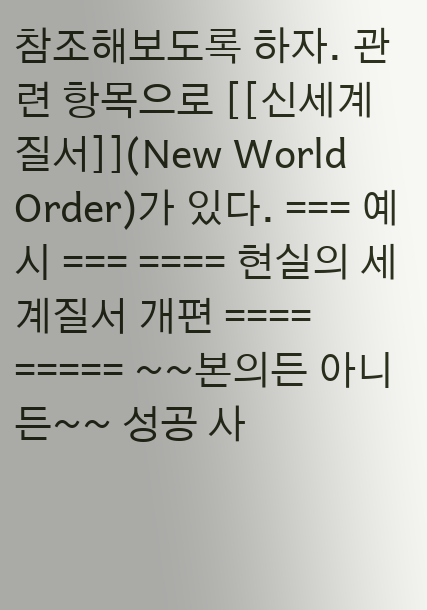참조해보도록 하자. 관련 항목으로 [[신세계 질서]](New World Order)가 있다. === 예시 === ==== 현실의 세계질서 개편 ==== ===== ~~본의든 아니든~~ 성공 사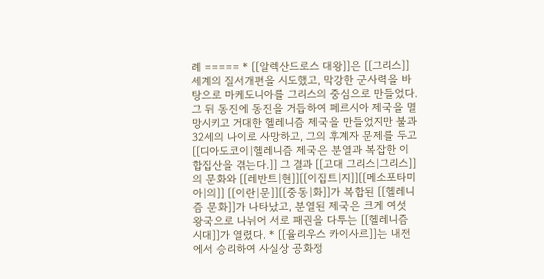례 ===== * [[알렉산드로스 대왕]]은 [[그리스]] 세계의 질서개편을 시도했고, 막강한 군사력을 바탕으로 마케도니아를 그리스의 중심으로 만들었다. 그 뒤 동진에 동진을 거듭하여 페르시아 제국을 멸망시키고 거대한 헬레니즘 제국을 만들었지만 불과 32세의 나이로 사망하고, 그의 후계자 문제를 두고 [[디아도코이|헬레니즘 제국은 분열과 복잡한 이합집산을 겪는다.]] 그 결과 [[고대 그리스|그리스]]의 문화와 [[레반트|현]][[이집트|지]][[메소포타미아|의]] [[이란|문]][[중동|화]]가 복합된 [[헬레니즘 문화]]가 나타났고, 분열된 제국은 크게 여섯 왕국으로 나뉘어 서로 패권을 다투는 [[헬레니즘 시대]]가 열렸다. * [[율리우스 카이사르]]는 내전에서 승리하여 사실상 공화정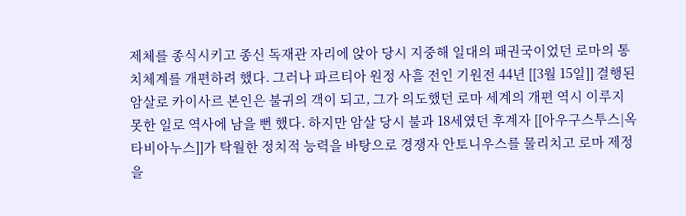제체를 종식시키고 종신 독재관 자리에 앉아 당시 지중해 일대의 패권국이었던 로마의 통치체계를 개편하려 했다. 그러나 파르티아 원정 사흘 전인 기원전 44년 [[3월 15일]] 결행된 암살로 카이사르 본인은 불귀의 객이 되고, 그가 의도했던 로마 세계의 개편 역시 이루지 못한 일로 역사에 남을 뻔 했다. 하지만 암살 당시 불과 18세였던 후계자 [[아우구스투스|옥타비아누스]]가 탁월한 정치적 능력을 바탕으로 경쟁자 안토니우스를 물리치고 로마 제정을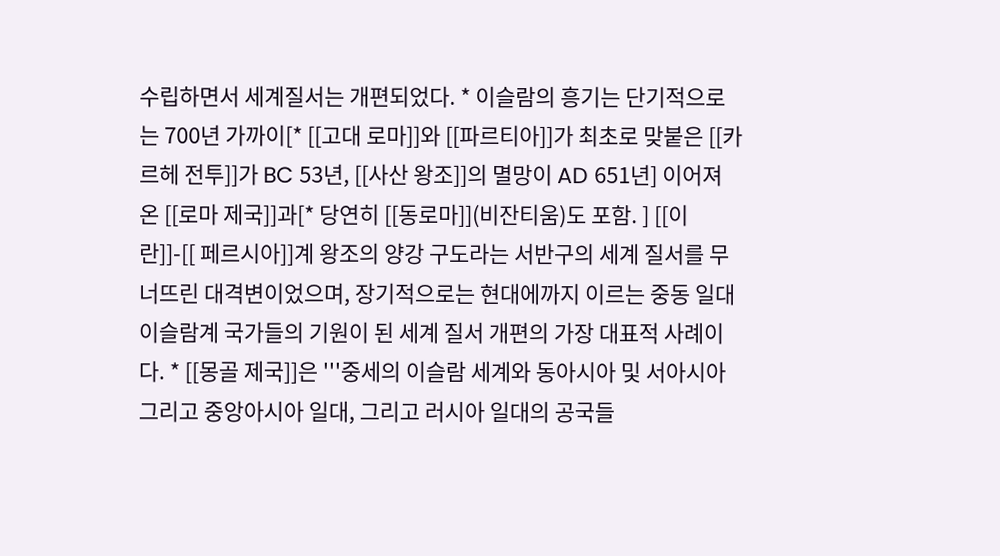수립하면서 세계질서는 개편되었다. * 이슬람의 흥기는 단기적으로는 700년 가까이[* [[고대 로마]]와 [[파르티아]]가 최초로 맞붙은 [[카르헤 전투]]가 BC 53년, [[사산 왕조]]의 멸망이 AD 651년] 이어져 온 [[로마 제국]]과[* 당연히 [[동로마]](비잔티움)도 포함. ] [[이란]]-[[ 페르시아]]계 왕조의 양강 구도라는 서반구의 세계 질서를 무너뜨린 대격변이었으며, 장기적으로는 현대에까지 이르는 중동 일대 이슬람계 국가들의 기원이 된 세계 질서 개편의 가장 대표적 사례이다. * [[몽골 제국]]은 '''중세의 이슬람 세계와 동아시아 및 서아시아 그리고 중앙아시아 일대, 그리고 러시아 일대의 공국들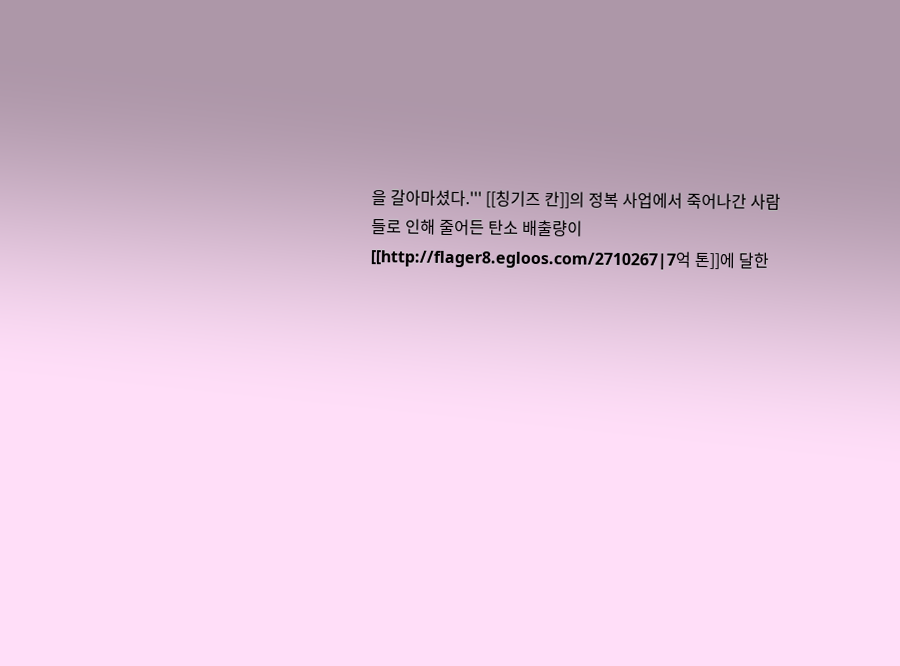을 갈아마셨다.''' [[칭기즈 칸]]의 정복 사업에서 죽어나간 사람들로 인해 줄어든 탄소 배출량이 [[http://flager8.egloos.com/2710267|7억 톤]]에 달한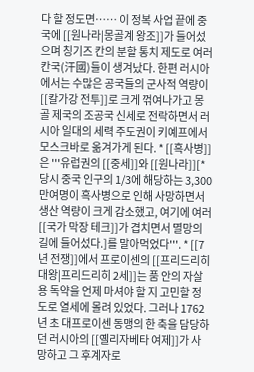다 할 정도면…… 이 정복 사업 끝에 중국에 [[원나라|몽골계 왕조]]가 들어섰으며 칭기즈 칸의 분할 통치 제도로 여러 칸국(汗國)들이 생겨났다. 한편 러시아에서는 수많은 공국들의 군사적 역량이 [[칼가강 전투]]로 크게 꺾여나가고 몽골 제국의 조공국 신세로 전락하면서 러시아 일대의 세력 주도권이 키예프에서 모스크바로 옮겨가게 된다. * [[흑사병]]은 '''유럽권의 [[중세]]와 [[원나라]][* 당시 중국 인구의 1/3에 해당하는 3,300만여명이 흑사병으로 인해 사망하면서 생산 역량이 크게 감소했고, 여기에 여러 [[국가 막장 테크]]가 겹치면서 멸망의 길에 들어섰다.]를 말아먹었다'''. * [[7년 전쟁]]에서 프로이센의 [[프리드리히 대왕|프리드리히 2세]]는 품 안의 자살용 독약을 언제 마셔야 할 지 고민할 정도로 열세에 몰려 있었다. 그러나 1762년 초 대프로이센 동맹의 한 축을 담당하던 러시아의 [[옐리자베타 여제]]가 사망하고 그 후계자로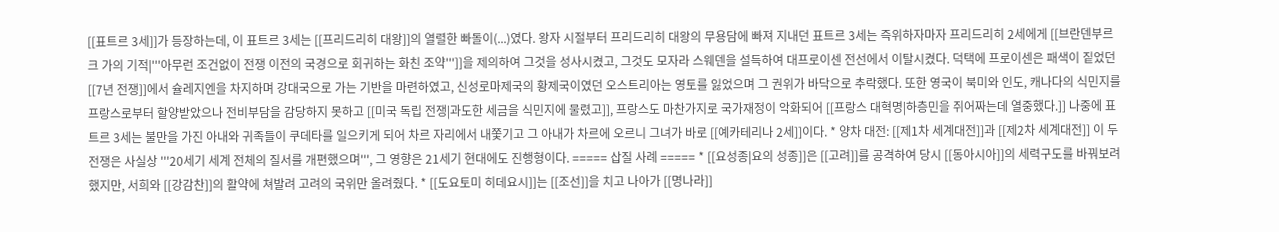[[표트르 3세]]가 등장하는데, 이 표트르 3세는 [[프리드리히 대왕]]의 열렬한 빠돌이(...)였다. 왕자 시절부터 프리드리히 대왕의 무용담에 빠져 지내던 표트르 3세는 즉위하자마자 프리드리히 2세에게 [[브란덴부르크 가의 기적|'''아무런 조건없이 전쟁 이전의 국경으로 회귀하는 화친 조약''']]을 제의하여 그것을 성사시켰고, 그것도 모자라 스웨덴을 설득하여 대프로이센 전선에서 이탈시켰다. 덕택에 프로이센은 패색이 짙었던 [[7년 전쟁]]에서 슐레지엔을 차지하며 강대국으로 가는 기반을 마련하였고, 신성로마제국의 황제국이였던 오스트리아는 영토를 잃었으며 그 권위가 바닥으로 추락했다. 또한 영국이 북미와 인도, 캐나다의 식민지를 프랑스로부터 할양받았으나 전비부담을 감당하지 못하고 [[미국 독립 전쟁|과도한 세금을 식민지에 물렸고]], 프랑스도 마찬가지로 국가재정이 악화되어 [[프랑스 대혁명|하층민을 쥐어짜는데 열중했다.]] 나중에 표트르 3세는 불만을 가진 아내와 귀족들이 쿠데타를 일으키게 되어 차르 자리에서 내쫓기고 그 아내가 차르에 오르니 그녀가 바로 [[예카테리나 2세]]이다. * 양차 대전: [[제1차 세계대전]]과 [[제2차 세계대전]] 이 두 전쟁은 사실상 '''20세기 세계 전체의 질서를 개편했으며''', 그 영향은 21세기 현대에도 진행형이다. ===== 삽질 사례 ===== * [[요성종|요의 성종]]은 [[고려]]를 공격하여 당시 [[동아시아]]의 세력구도를 바꿔보려 했지만, 서희와 [[강감찬]]의 활약에 쳐발려 고려의 국위만 올려줬다. * [[도요토미 히데요시]]는 [[조선]]을 치고 나아가 [[명나라]]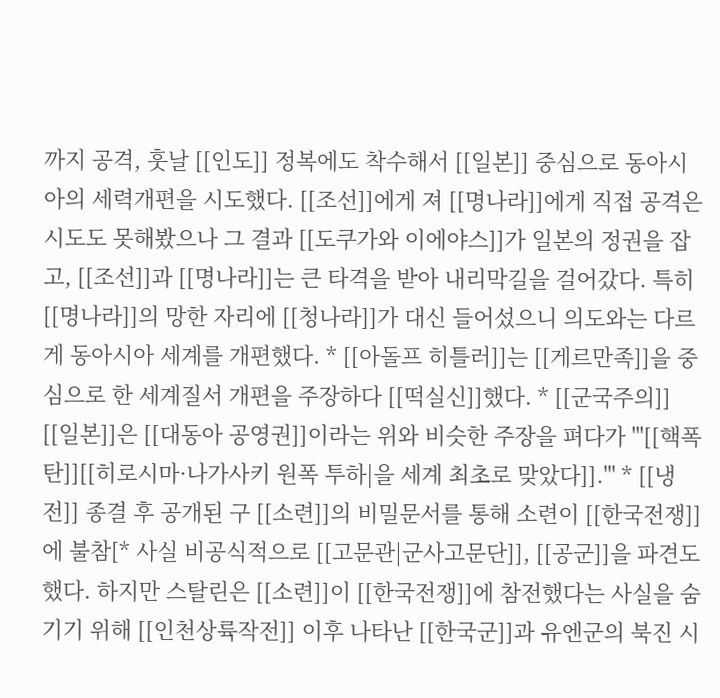까지 공격, 훗날 [[인도]] 정복에도 착수해서 [[일본]] 중심으로 동아시아의 세력개편을 시도했다. [[조선]]에게 져 [[명나라]]에게 직접 공격은 시도도 못해봤으나 그 결과 [[도쿠가와 이에야스]]가 일본의 정권을 잡고, [[조선]]과 [[명나라]]는 큰 타격을 받아 내리막길을 걸어갔다. 특히 [[명나라]]의 망한 자리에 [[청나라]]가 대신 들어섰으니 의도와는 다르게 동아시아 세계를 개편했다. * [[아돌프 히틀러]]는 [[게르만족]]을 중심으로 한 세계질서 개편을 주장하다 [[떡실신]]했다. * [[군국주의]] [[일본]]은 [[대동아 공영권]]이라는 위와 비슷한 주장을 펴다가 '''[[핵폭탄]][[히로시마·나가사키 원폭 투하|을 세계 최초로 맞았다]].''' * [[냉전]] 종결 후 공개된 구 [[소련]]의 비밀문서를 통해 소련이 [[한국전쟁]]에 불참[* 사실 비공식적으로 [[고문관|군사고문단]], [[공군]]을 파견도 했다. 하지만 스탈린은 [[소련]]이 [[한국전쟁]]에 참전했다는 사실을 숨기기 위해 [[인천상륙작전]] 이후 나타난 [[한국군]]과 유엔군의 북진 시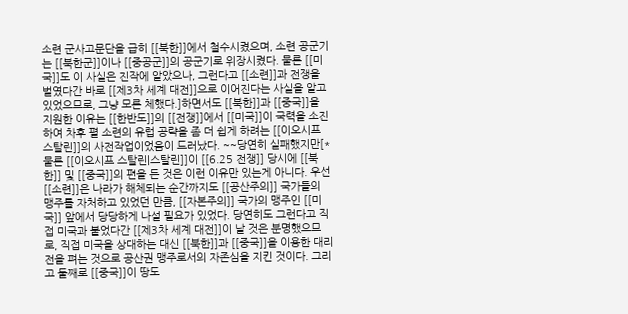소련 군사고문단을 급히 [[북한]]에서 철수시켰으며, 소련 공군기는 [[북한군]]이나 [[중공군]]의 공군기로 위장시켰다. 물론 [[미국]]도 이 사실은 진작에 알았으나, 그런다고 [[소련]]과 전쟁을 벌였다간 바로 [[제3차 세계 대전]]으로 이어진다는 사실을 알고 있었으므로, 그냥 모른 체했다.]하면서도 [[북한]]과 [[중국]]을 지원한 이유는 [[한반도]]의 [[전쟁]]에서 [[미국]]이 국력을 소진하여 차후 펼 소련의 유럽 공략을 좀 더 쉽게 하려는 [[이오시프 스탈린]]의 사전작업이었음이 드러났다. ~~당연히 실패했지만[* 물론 [[이오시프 스탈린|스탈린]]이 [[6.25 전쟁]] 당시에 [[북한]] 및 [[중국]]의 편을 든 것은 이런 이유만 있는게 아니다. 우선 [[소련]]은 나라가 해체되는 순간까지도 [[공산주의]] 국가들의 맹주를 자처하고 있었던 만큼, [[자본주의]] 국가의 맹주인 [[미국]] 앞에서 당당하게 나설 필요가 있었다. 당연히도 그런다고 직접 미국과 붙었다간 [[제3차 세계 대전]]이 날 것은 분명했으므로, 직접 미국을 상대하는 대신 [[북한]]과 [[중국]]을 이용한 대리전을 펴는 것으로 공산권 맹주로서의 자존심을 지킨 것이다. 그리고 둘째로 [[중국]]이 땅도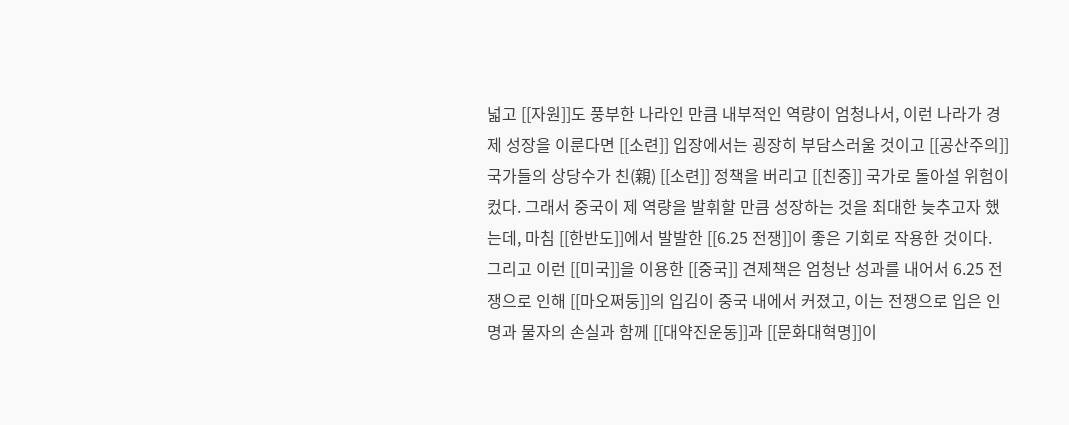넓고 [[자원]]도 풍부한 나라인 만큼 내부적인 역량이 엄청나서, 이런 나라가 경제 성장을 이룬다면 [[소련]] 입장에서는 굉장히 부담스러울 것이고 [[공산주의]] 국가들의 상당수가 친(親) [[소련]] 정책을 버리고 [[친중]] 국가로 돌아설 위험이 컸다. 그래서 중국이 제 역량을 발휘할 만큼 성장하는 것을 최대한 늦추고자 했는데, 마침 [[한반도]]에서 발발한 [[6.25 전쟁]]이 좋은 기회로 작용한 것이다. 그리고 이런 [[미국]]을 이용한 [[중국]] 견제책은 엄청난 성과를 내어서 6.25 전쟁으로 인해 [[마오쩌둥]]의 입김이 중국 내에서 커졌고, 이는 전쟁으로 입은 인명과 물자의 손실과 함께 [[대약진운동]]과 [[문화대혁명]]이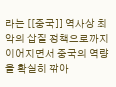라는 [[중국]] 역사상 최악의 삽질 정책으로까지 이어지면서 중국의 역량을 확실히 깎아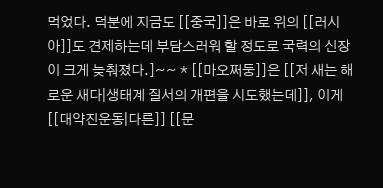먹었다. 덕분에 지금도 [[중국]]은 바로 위의 [[러시아]]도 견제하는데 부담스러워 할 정도로 국력의 신장이 크게 늦춰졌다.]~~ * [[마오쩌둥]]은 [[저 새는 해로운 새다|생태계 질서의 개편을 시도했는데]], 이게 [[대약진운동|다른]] [[문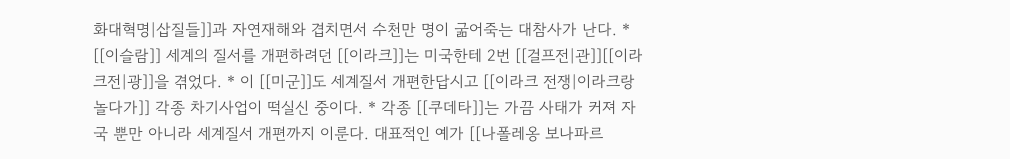화대혁명|삽질들]]과 자연재해와 겹치면서 수천만 명이 굶어죽는 대참사가 난다. * [[이슬람]] 세계의 질서를 개편하려던 [[이라크]]는 미국한테 2번 [[걸프전|관]][[이라크전|광]]을 겪었다. * 이 [[미군]]도 세계질서 개편한답시고 [[이라크 전쟁|이라크랑 놀다가]] 각종 차기사업이 떡실신 중이다. * 각종 [[쿠데타]]는 가끔 사태가 커져 자국 뿐만 아니라 세계질서 개편까지 이룬다. 대표적인 예가 [[나폴레옹 보나파르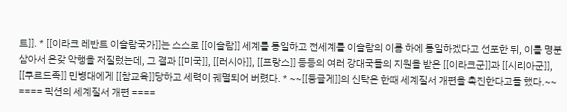트]]. * [[이라크 레반트 이슬람국가]]는 스스로 [[이슬람]] 세계를 통일하고 전세계를 이슬람의 이름 하에 통일하겠다고 선포한 뒤, 이를 명분삼아서 온갖 악행을 저질렀는데, 그 결과 [[미국]], [[러시아]], [[프랑스]] 등등의 여러 강대국들의 지원을 받은 [[이라크군]]과 [[시리아군]], [[쿠르드족]] 민병대에게 [[참교육]]당하고 세력이 궤멸되어 버렸다. * ~~[[둥글게]]의 신탁은 한때 세계질서 개편을 촉진한다고들 했다.~~ ==== 픽션의 세계질서 개편 ====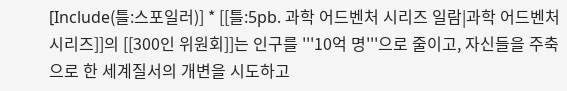[Include(틀:스포일러)] * [[틀:5pb. 과학 어드벤처 시리즈 일람|과학 어드벤처 시리즈]]의 [[300인 위원회]]는 인구를 '''10억 명'''으로 줄이고, 자신들을 주축으로 한 세계질서의 개변을 시도하고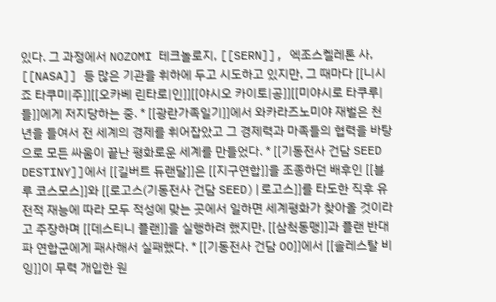있다. 그 과정에서 NOZOMI 테크놀로지, [[SERN]], 엑조스켈레톤 사, [[NASA]] 등 많은 기관을 휘하에 두고 시도하고 있지만, 그 때마다 [[니시죠 타쿠미|주]][[오카베 린타로|인]][[야시오 카이토|공]][[미야시로 타쿠루|들]]에게 저지당하는 중. * [[광란가족일기]]에서 와카라즈노미야 재벌은 천 년을 들여서 전 세계의 경제를 휘어잡았고 그 경제력과 마족들의 협력을 바탕으로 모든 싸움이 끝난 평화로운 세계를 만들었다. * [[기동전사 건담 SEED DESTINY]]에서 [[길버트 듀랜달]]은 [[지구연합]]을 조종하던 배후인 [[블루 코스모스]]와 [[로고스(기동전사 건담 SEED)|로고스]]를 타도한 직후 유전적 재능에 따라 모두 적성에 맞는 곳에서 일하면 세계평화가 찾아올 것이라고 주장하며 [[데스티니 플랜]]을 실행하려 했지만, [[삼척동맹]]과 플랜 반대파 연합군에게 패사해서 실패했다. * [[기동전사 건담 00]]에서 [[솔레스탈 비잉]]이 무력 개입한 원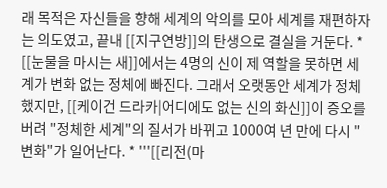래 목적은 자신들을 향해 세계의 악의를 모아 세계를 재편하자는 의도였고, 끝내 [[지구연방]]의 탄생으로 결실을 거둔다. * [[눈물을 마시는 새]]에서는 4명의 신이 제 역할을 못하면 세계가 변화 없는 정체에 빠진다. 그래서 오랫동안 세계가 정체했지만, [[케이건 드라카|어디에도 없는 신의 화신]]이 증오를 버려 "정체한 세계"의 질서가 바뀌고 1000여 년 만에 다시 "변화"가 일어난다. * '''[[리전(마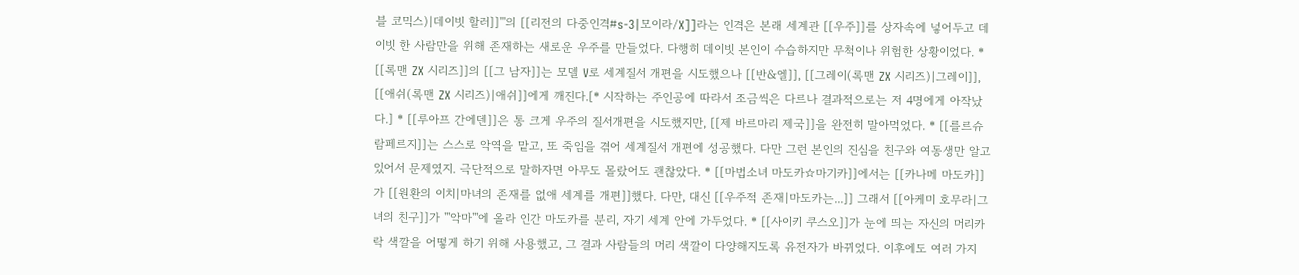블 코믹스)|데이빗 할러]]'''의 [[리전의 다중인격#s-3|모이라/X]]라는 인격은 본래 세계관 [[우주]]를 상자속에 넣어두고 데이빗 한 사람만을 위해 존재하는 새로운 우주를 만들었다. 다행히 데이빗 본인이 수습하지만 무척이나 위험한 상황이었다. * [[록맨 ZX 시리즈]]의 [[그 남자]]는 모델 V로 세계질서 개편을 시도했으나 [[반&엘]], [[그레이(록맨 ZX 시리즈)|그레이]], [[애쉬(록맨 ZX 시리즈)|애쉬]]에게 깨진다.[* 시작하는 주인공에 따라서 조금씩은 다르나 결과적으로는 저 4명에게 아작났다.] * [[루아프 간에덴]]은 통 크게 우주의 질서개편을 시도했지만, [[제 바르마리 제국]]을 완전히 말아먹었다. * [[를르슈 람페르지]]는 스스로 악역을 맡고, 또 죽임을 겪어 세계질서 개편에 성공했다. 다만 그런 본인의 진심을 친구와 여동생만 알고 있어서 문제였지. 극단적으로 말하자면 아무도 몰랐어도 괜찮았다. * [[마법소녀 마도카☆마기카]]에서는 [[카나메 마도카]]가 [[원환의 이치|마녀의 존재를 없애 세계를 개편]]했다. 다만, 대신 [[우주적 존재|마도카는...]] 그래서 [[아케미 호무라|그녀의 친구]]가 '''악마'''에 올라 인간 마도카를 분리, 자기 세계 안에 가두었다. * [[사이키 쿠스오]]가 눈에 띄는 자신의 머리카락 색깔을 어떻게 하기 위해 사용했고, 그 결과 사람들의 머리 색깔이 다양해지도록 유전자가 바뀌었다. 이후에도 여러 가지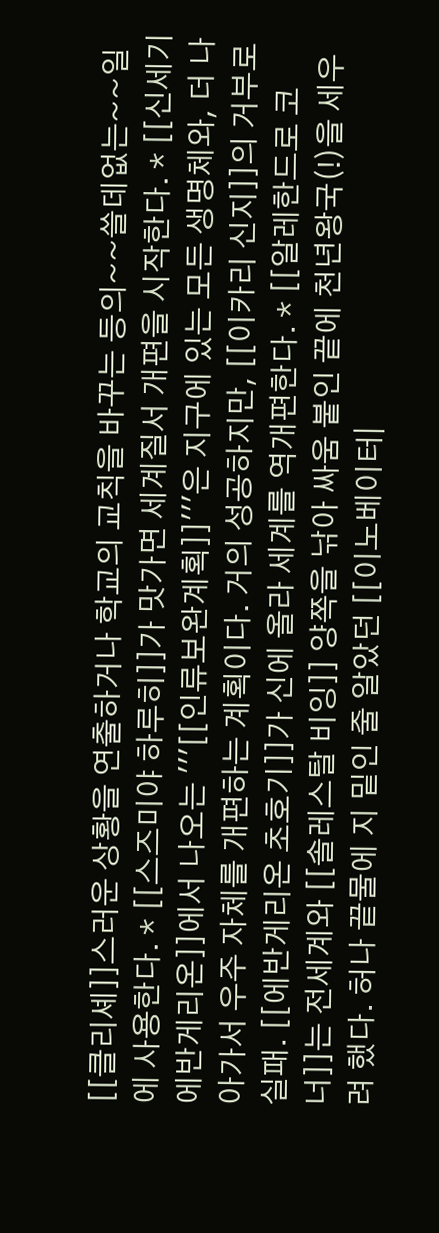[[클리셰]]스러운 상황을 연출하거나 학교의 교칙을 바꾸는 등의~~쓸데없는~~일에 사용한다. * [[스즈미야 하루히]]가 맛가면 세계질서 개편을 시작한다. * [[신세기 에반게리온]]에서 나오는 '''[[인류보완계획]]'''은 지구에 있는 모든 생명체와, 더 나아가서 우주 자체를 개편하는 계획이다. 거의 성공하지만, [[이카리 신지]]의 거부로 실패. [[에반게리온 초호기]]가 신에 올라 세계를 역개편한다. * [[알레한드로 코너]]는 전세계와 [[솔레스탈 비잉]] 양쪽을 낚아 싸움 붙인 끝에 천년왕국(!)을 세우려 했다. 허나 끝물에 지 밑인 줄 알았던 [[이노베이터|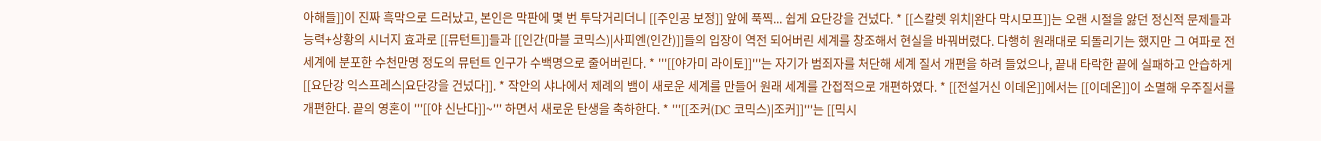아해들]]이 진짜 흑막으로 드러났고, 본인은 막판에 몇 번 투닥거리더니 [[주인공 보정]] 앞에 푹찍... 쉽게 요단강을 건넜다. * [[스칼렛 위치|완다 막시모프]]는 오랜 시절을 앓던 정신적 문제들과 능력+상황의 시너지 효과로 [[뮤턴트]]들과 [[인간(마블 코믹스)|사피엔(인간)]]들의 입장이 역전 되어버린 세계를 창조해서 현실을 바꿔버렸다. 다행히 원래대로 되돌리기는 했지만 그 여파로 전세계에 분포한 수천만명 정도의 뮤턴트 인구가 수백명으로 줄어버린다. * '''[[야가미 라이토]]'''는 자기가 범죄자를 처단해 세계 질서 개편을 하려 들었으나, 끝내 타락한 끝에 실패하고 안습하게 [[요단강 익스프레스|요단강을 건넜다]]. * 작안의 샤나에서 제례의 뱀이 새로운 세계를 만들어 원래 세계를 간접적으로 개편하였다. * [[전설거신 이데온]]에서는 [[이데온]]이 소멸해 우주질서를 개편한다. 끝의 영혼이 '''[[야 신난다]]~''' 하면서 새로운 탄생을 축하한다. * '''[[조커(DC 코믹스)|조커]]'''는 [[믹시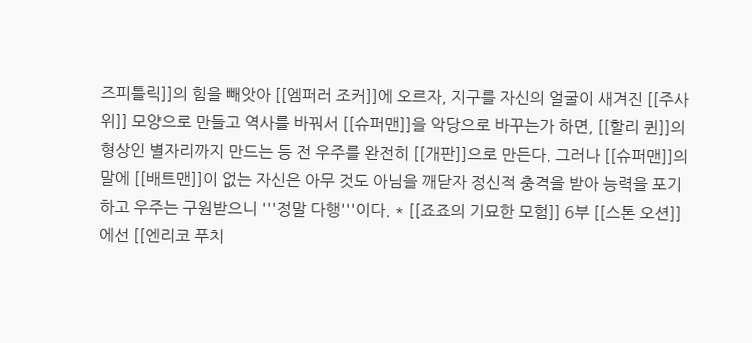즈피틀릭]]의 힘을 빼앗아 [[엠퍼러 조커]]에 오르자, 지구를 자신의 얼굴이 새겨진 [[주사위]] 모양으로 만들고 역사를 바꿔서 [[슈퍼맨]]을 악당으로 바꾸는가 하면, [[할리 퀸]]의 형상인 별자리까지 만드는 등 전 우주를 완전히 [[개판]]으로 만든다. 그러나 [[슈퍼맨]]의 말에 [[배트맨]]이 없는 자신은 아무 것도 아님을 깨닫자 정신적 충격을 받아 능력을 포기하고 우주는 구원받으니 '''정말 다행'''이다. * [[죠죠의 기묘한 모험]] 6부 [[스톤 오션]]에선 [[엔리코 푸치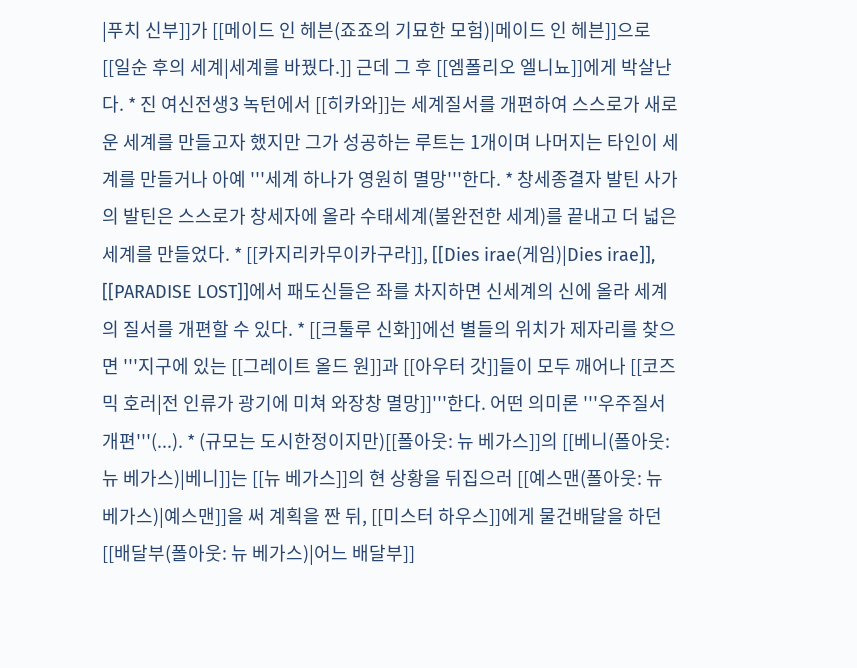|푸치 신부]]가 [[메이드 인 헤븐(죠죠의 기묘한 모험)|메이드 인 헤븐]]으로 [[일순 후의 세계|세계를 바꿨다.]] 근데 그 후 [[엠폴리오 엘니뇨]]에게 박살난다. * 진 여신전생3 녹턴에서 [[히카와]]는 세계질서를 개편하여 스스로가 새로운 세계를 만들고자 했지만 그가 성공하는 루트는 1개이며 나머지는 타인이 세계를 만들거나 아예 '''세계 하나가 영원히 멸망'''한다. * 창세종결자 발틴 사가의 발틴은 스스로가 창세자에 올라 수태세계(불완전한 세계)를 끝내고 더 넓은 세계를 만들었다. * [[카지리카무이카구라]], [[Dies irae(게임)|Dies irae]], [[PARADISE LOST]]에서 패도신들은 좌를 차지하면 신세계의 신에 올라 세계의 질서를 개편할 수 있다. * [[크툴루 신화]]에선 별들의 위치가 제자리를 찾으면 '''지구에 있는 [[그레이트 올드 원]]과 [[아우터 갓]]들이 모두 깨어나 [[코즈믹 호러|전 인류가 광기에 미쳐 와장창 멸망]]'''한다. 어떤 의미론 '''우주질서 개편'''(...). * (규모는 도시한정이지만)[[폴아웃: 뉴 베가스]]의 [[베니(폴아웃: 뉴 베가스)|베니]]는 [[뉴 베가스]]의 현 상황을 뒤집으러 [[예스맨(폴아웃: 뉴 베가스)|예스맨]]을 써 계획을 짠 뒤, [[미스터 하우스]]에게 물건배달을 하던 [[배달부(폴아웃: 뉴 베가스)|어느 배달부]]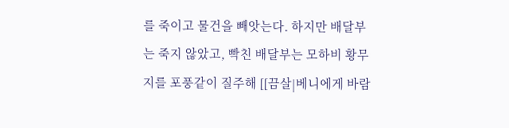를 죽이고 물건을 빼앗는다. 하지만 배달부는 죽지 않았고, 빡친 배달부는 모하비 황무지를 포풍같이 질주해 [[끔살|베니에게 바람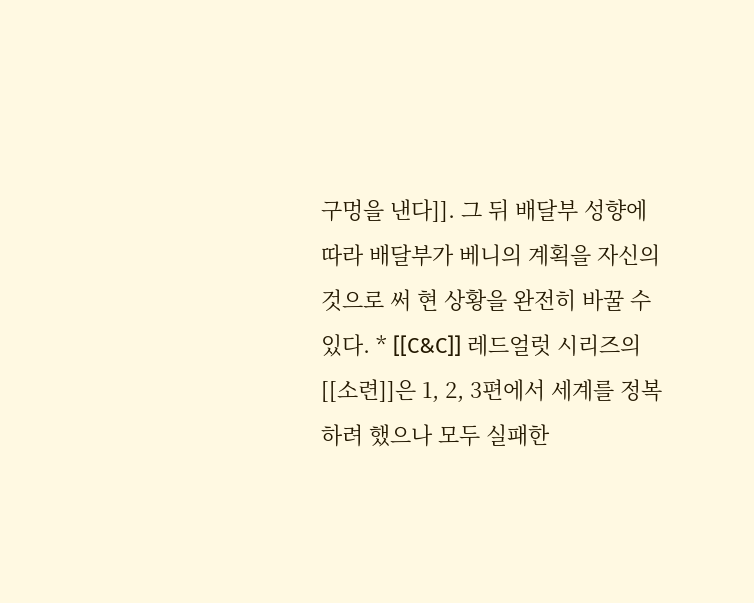구멍을 낸다]]. 그 뒤 배달부 성향에 따라 배달부가 베니의 계획을 자신의 것으로 써 현 상황을 완전히 바꿀 수 있다. * [[C&C]] 레드얼럿 시리즈의 [[소련]]은 1, 2, 3편에서 세계를 정복하려 했으나 모두 실패한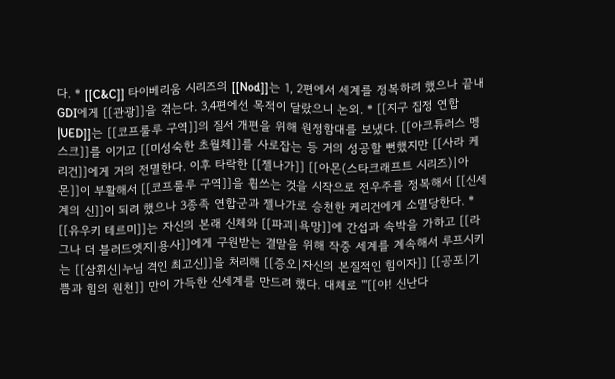다. * [[C&C]] 타이베리움 시리즈의 [[Nod]]는 1, 2편에서 세계를 정복하려 했으나 끝내 GDI에게 [[관광]]을 겪는다. 3,4편에선 목적이 달랐으니 논외. * [[지구 집정 연합|UED]]는 [[코프룰루 구역]]의 질서 개편을 위해 원정함대를 보냈다. [[아크튜러스 멩스크]]를 이기고 [[미성숙한 초월체]]를 사로잡는 등 거의 성공할 뻔했지만 [[사라 케리건]]에게 거의 전멸한다. 이후 타락한 [[젤나가]] [[아몬(스타크래프트 시리즈)|아몬]]이 부활해서 [[코프룰루 구역]]을 휩쓰는 것을 시작으로 전우주를 정복해서 [[신세계의 신]]이 되려 했으나 3종족 연합군과 젤나가로 승천한 케리건에게 소멸당한다. * [[유우키 테르미]]는 자신의 본래 신체와 [[파괴|욕망]]에 간섭과 속박을 가하고 [[라그나 더 블러드엣지|용사]]에게 구원받는 결말을 위해 작중 세계를 계속해서 루프시키는 [[삼휘신|누님 격인 최고신]]을 처리해 [[증오|자신의 본질적인 힘이자]] [[공포|기쁨과 힘의 원천]] 만이 가득한 신세계를 만드려 했다. 대체로 '''[[야! 신난다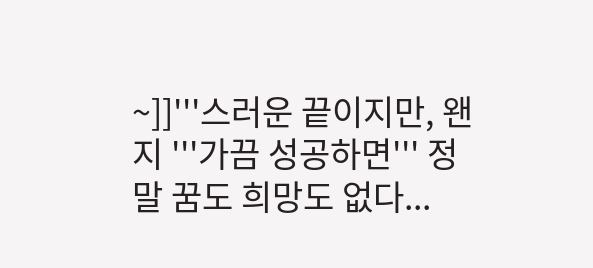~]]'''스러운 끝이지만, 왠지 '''가끔 성공하면''' 정말 꿈도 희망도 없다...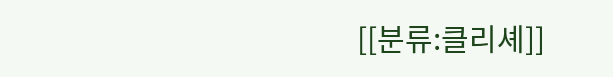[[분류:클리셰]]